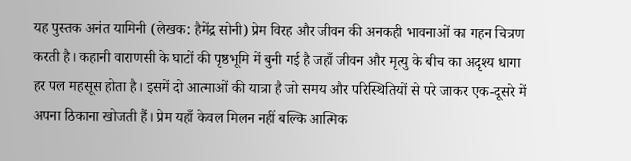यह पुस्तक अनंत यामिनी (लेखक: हैमेंद्र सोनी) प्रेम विरह और जीवन की अनकही भावनाओं का गहन चित्रण करती है। कहानी वाराणसी के घाटों की पृष्ठभूमि में बुनी गई है जहाँ जीवन और मृत्यु के बीच का अदृश्य धागा हर पल महसूस होता है। इसमें दो आत्माओं की यात्रा है जो समय और परिस्थितियों से परे जाकर एक-दूसरे में अपना ठिकाना खोजती हैं। प्रेम यहाँ केवल मिलन नहीं बल्कि आत्मिक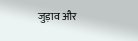जुड़ाव और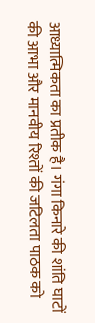आध्यात्मिकता का प्रतीक है। गंगा किनारे की शांति घाटों की आभा और मानवीय रिश्तों की जटिलता पाठक को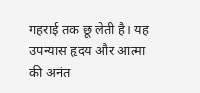गहराई तक छू लेती है। यह उपन्यास हृदय और आत्मा की अनंत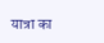यात्रा का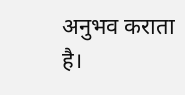अनुभव कराता है।